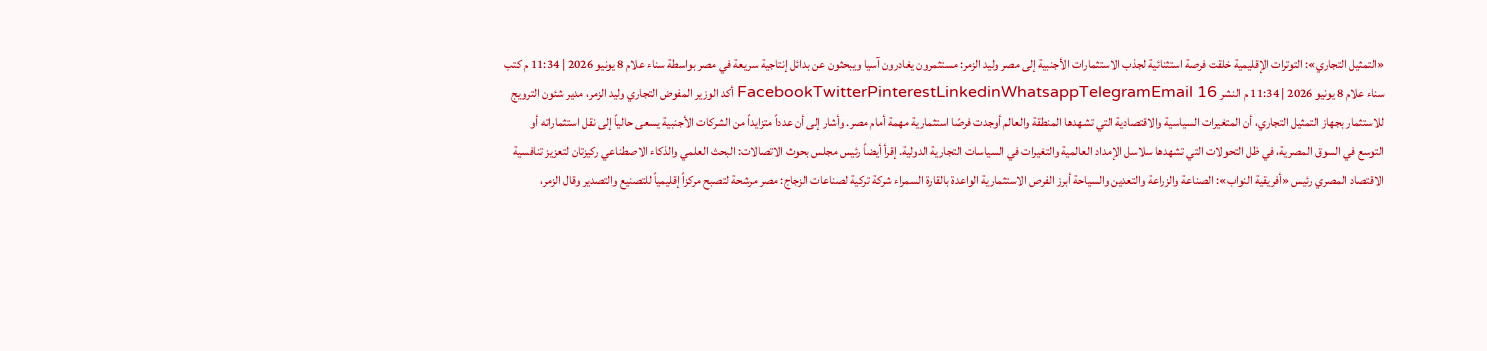«التمثيل التجاري»: التوترات الإقليمية خلقت فرصة استثنائية لجذب الاستثمارات الأجنبية إلى مصر وليد الزمر: مستثمرون يغادرون آسيا ويبحثون عن بدائل إنتاجية سريعة في مصر بواسطة سناء علام 8 يونيو 2026 | 11:34 م كتب سناء علام 8 يونيو 2026 | 11:34 م النشر FacebookTwitterPinterestLinkedinWhatsappTelegramEmail 16 أكد الوزير المفوض التجاري وليد الزمر، مدير شئون الترويج للاستثمار بجهاز التمثيل التجاري، أن المتغيرات السياسية والاقتصادية التي تشهدها المنطقة والعالم أوجدت فرصًا استثمارية مهمة أمام مصر. وأشار إلى أن عدداً متزايداً من الشركات الأجنبية يسعى حالياً إلى نقل استثماراته أو التوسع في السوق المصرية، في ظل التحولات التي تشهدها سلاسل الإمداد العالمية والتغيرات في السياسات التجارية الدولية. إقرأ أيضاً رئيس مجلس بحوث الاتصالات: البحث العلمي والذكاء الاصطناعي ركيزتان لتعزيز تنافسية الاقتصاد المصري رئيس «أفريقية النواب»: الصناعة والزراعة والتعدين والسياحة أبرز الفرص الاستثمارية الواعدة بالقارة السمراء شركة تركية لصناعات الزجاج: مصر مرشحة لتصبح مركزاً إقليمياً للتصنيع والتصدير وقال الزمر،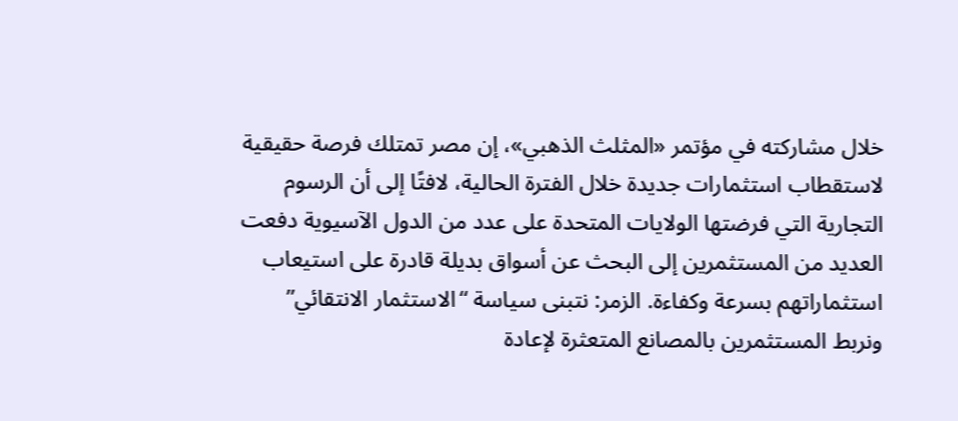خلال مشاركته في مؤتمر «المثلث الذهبي»، إن مصر تمتلك فرصة حقيقية لاستقطاب استثمارات جديدة خلال الفترة الحالية، لافتًا إلى أن الرسوم التجارية التي فرضتها الولايات المتحدة على عدد من الدول الآسيوية دفعت العديد من المستثمرين إلى البحث عن أسواق بديلة قادرة على استيعاب استثماراتهم بسرعة وكفاءة. الزمر: نتبنى سياسة “الاستثمار الانتقائي” ونربط المستثمرين بالمصانع المتعثرة لإعادة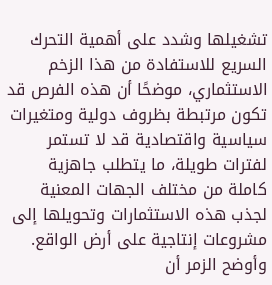تشغيلها وشدد على أهمية التحرك السريع للاستفادة من هذا الزخم الاستثماري، موضحًا أن هذه الفرص قد تكون مرتبطة بظروف دولية ومتغيرات سياسية واقتصادية قد لا تستمر لفترات طويلة، ما يتطلب جاهزية كاملة من مختلف الجهات المعنية لجذب هذه الاستثمارات وتحويلها إلى مشروعات إنتاجية على أرض الواقع. وأوضح الزمر أن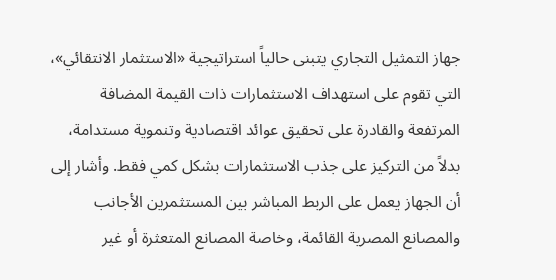جهاز التمثيل التجاري يتبنى حالياً استراتيجية «الاستثمار الانتقائي»، التي تقوم على استهداف الاستثمارات ذات القيمة المضافة المرتفعة والقادرة على تحقيق عوائد اقتصادية وتنموية مستدامة، بدلاً من التركيز على جذب الاستثمارات بشكل كمي فقط. وأشار إلى أن الجهاز يعمل على الربط المباشر بين المستثمرين الأجانب والمصانع المصرية القائمة، وخاصة المصانع المتعثرة أو غير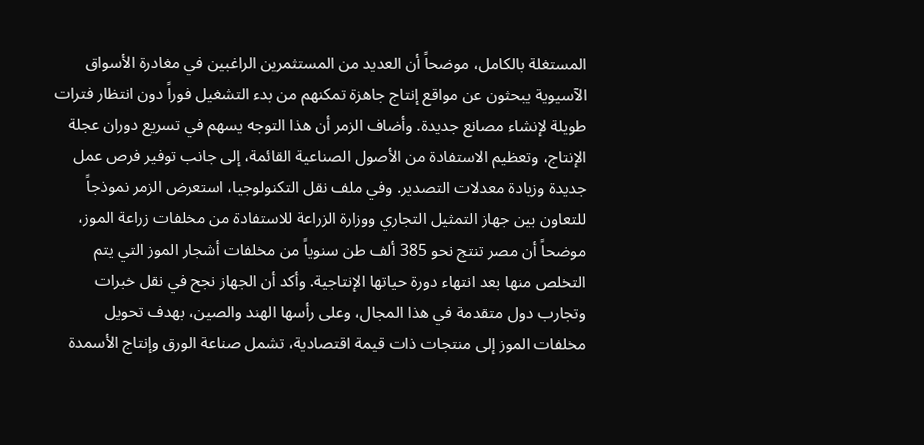المستغلة بالكامل، موضحاً أن العديد من المستثمرين الراغبين في مغادرة الأسواق الآسيوية يبحثون عن مواقع إنتاج جاهزة تمكنهم من بدء التشغيل فوراً دون انتظار فترات طويلة لإنشاء مصانع جديدة. وأضاف الزمر أن هذا التوجه يسهم في تسريع دوران عجلة الإنتاج، وتعظيم الاستفادة من الأصول الصناعية القائمة، إلى جانب توفير فرص عمل جديدة وزيادة معدلات التصدير. وفي ملف نقل التكنولوجيا، استعرض الزمر نموذجاً للتعاون بين جهاز التمثيل التجاري ووزارة الزراعة للاستفادة من مخلفات زراعة الموز، موضحاً أن مصر تنتج نحو 385 ألف طن سنوياً من مخلفات أشجار الموز التي يتم التخلص منها بعد انتهاء دورة حياتها الإنتاجية. وأكد أن الجهاز نجح في نقل خبرات وتجارب دول متقدمة في هذا المجال، وعلى رأسها الهند والصين، بهدف تحويل مخلفات الموز إلى منتجات ذات قيمة اقتصادية، تشمل صناعة الورق وإنتاج الأسمدة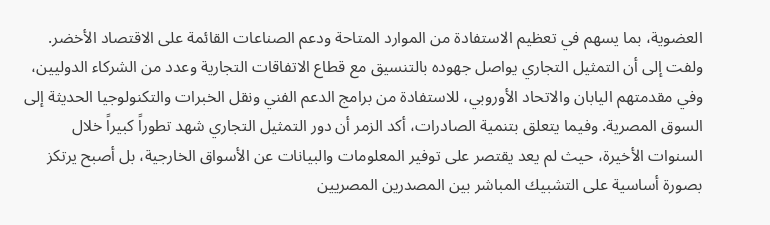العضوية، بما يسهم في تعظيم الاستفادة من الموارد المتاحة ودعم الصناعات القائمة على الاقتصاد الأخضر. ولفت إلى أن التمثيل التجاري يواصل جهوده بالتنسيق مع قطاع الاتفاقات التجارية وعدد من الشركاء الدوليين، وفي مقدمتهم اليابان والاتحاد الأوروبي، للاستفادة من برامج الدعم الفني ونقل الخبرات والتكنولوجيا الحديثة إلى السوق المصرية. وفيما يتعلق بتنمية الصادرات، أكد الزمر أن دور التمثيل التجاري شهد تطوراً كبيراً خلال السنوات الأخيرة، حيث لم يعد يقتصر على توفير المعلومات والبيانات عن الأسواق الخارجية، بل أصبح يرتكز بصورة أساسية على التشبيك المباشر بين المصدرين المصريين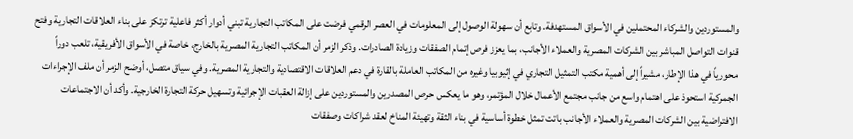والمستوردين والشركاء المحتملين في الأسواق المستهدفة. وتابع أن سهولة الوصول إلى المعلومات في العصر الرقمي فرضت على المكاتب التجارية تبني أدوار أكثر فاعلية ترتكز على بناء العلاقات التجارية وفتح قنوات التواصل المباشر بين الشركات المصرية والعملاء الأجانب، بما يعزز فرص إتمام الصفقات وزيادة الصادرات. وذكر الزمر أن المكاتب التجارية المصرية بالخارج، خاصة في الأسواق الأفريقية، تلعب دوراً محورياً في هذا الإطار، مشيراً إلى أهمية مكتب التمثيل التجاري في إثيوبيا وغيره من المكاتب العاملة بالقارة في دعم العلاقات الاقتصادية والتجارية المصرية. وفي سياق متصل، أوضح الزمر أن ملف الإجراءات الجمركية استحوذ على اهتمام واسع من جانب مجتمع الأعمال خلال المؤتمر، وهو ما يعكس حرص المصدرين والمستوردين على إزالة العقبات الإجرائية وتسهيل حركة التجارة الخارجية. وأكد أن الاجتماعات الافتراضية بين الشركات المصرية والعملاء الأجانب باتت تمثل خطوة أساسية في بناء الثقة وتهيئة المناخ لعقد شراكات وصفقات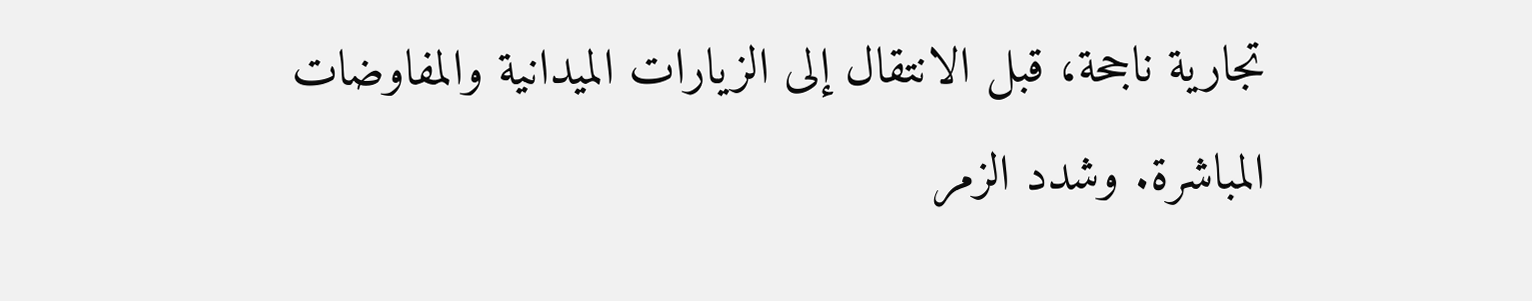تجارية ناجحة، قبل الانتقال إلى الزيارات الميدانية والمفاوضات المباشرة. وشدد الزمر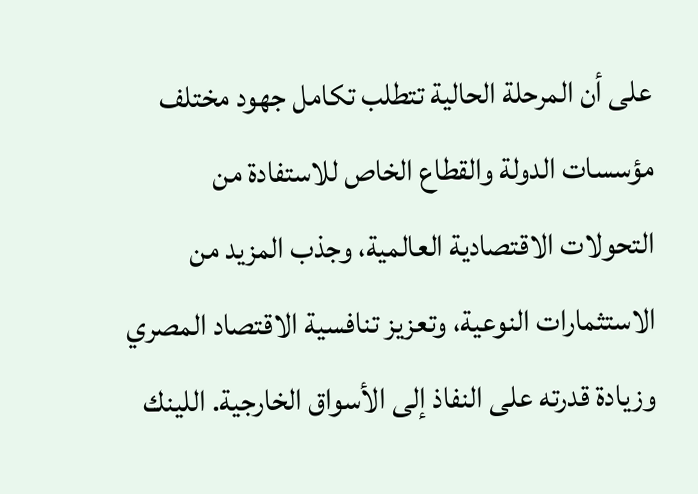على أن المرحلة الحالية تتطلب تكامل جهود مختلف مؤسسات الدولة والقطاع الخاص للاستفادة من التحولات الاقتصادية العالمية، وجذب المزيد من الاستثمارات النوعية، وتعزيز تنافسية الاقتصاد المصري وزيادة قدرته على النفاذ إلى الأسواق الخارجية. اللينك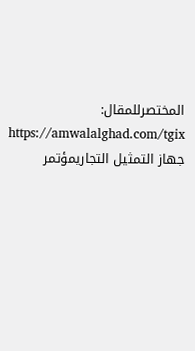المختصرللمقال: https://amwalalghad.com/tgix جهاز التمثيل التجاريمؤتمر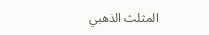المثلث الذهبي